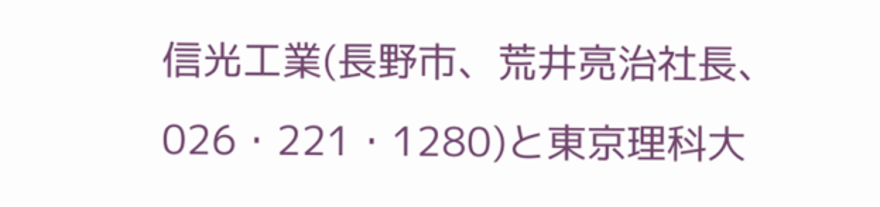信光工業(長野市、荒井亮治社長、026・221・1280)と東京理科大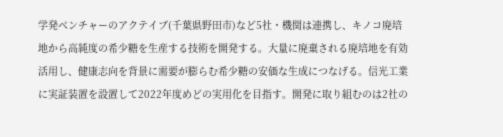学発ベンチャーのアクテイブ(千葉県野田市)など5社・機関は連携し、キノコ廃培地から高純度の希少糖を生産する技術を開発する。大量に廃棄される廃培地を有効活用し、健康志向を背景に需要が膨らむ希少糖の安価な生成につなげる。信光工業に実証装置を設置して2022年度めどの実用化を目指す。開発に取り組むのは2社の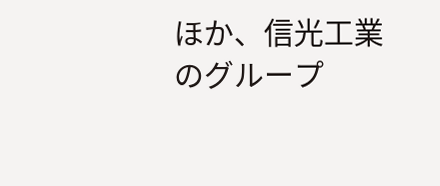ほか、信光工業のグループ